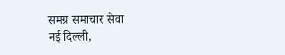समग्र समाचार सेवा
नई दिल्ली,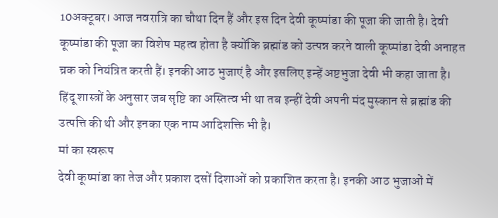10अक्टूबर। आज नवरात्रि का चौथा दिन हैं और इस दिन देवी कूष्मांडा की पूजा की जाती है। देवी कूष्मांडा की पूजा का विशेष महत्व होता है क्योंकि ब्रह्मांड को उत्पन्न करने वाली कूष्मांडा देवी अनाहत च्रक को नियंत्रित करती हैं। इनकी आठ भुजाएं है और इसलिए इन्हें अष्टभुजा देवी भी कहा जाता है। हिंदू शास्त्रों के अनुसार जब सृष्टि का अस्तित्व भी था तब इन्हीं देवी अपनी मंद मुस्कान से ब्रह्मांड की उत्पत्ति की थी और इनका एक नाम आदिशक्ति भी है।
मां का स्वरूप
देवी कूष्मांडा का तेज और प्रकाश दसों दिशाओं को प्रकाशित करता है। इनकी आठ भुजाओं में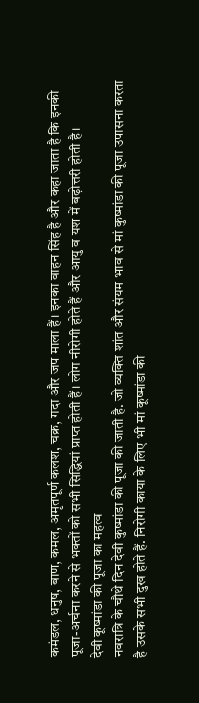कमंडल, धनुष, बाण, कमल, अमृतपूर्ण कलश, चक्र, गदा और जप माला हैं। इनका वाहन सिंह है और कहा जाता है कि इनकी पूजा-अर्चना करने से भक्तों को सभी सिद्धियां प्राप्त होती हैं। लोग नीरोगी होते हैं और आयु व यश में बढ़ोत्तरी होती है।
देवी कूष्मांडा की पूजा का महत्व
नवरात्रि के चौथे दिन देवी कुष्मांडा की पूजा की जाती है. जो व्यक्ति शांत और संयम भाव से मां कुष्मांडा की पूजा उपासना करता है उसके सभी दुख होते हैं. निरोगी काया के लिए भी मां कूष्मांडा की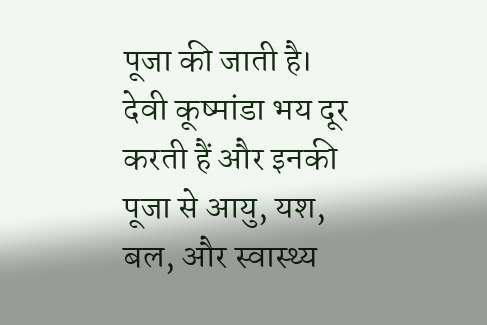पूजा की जाती है। देवी कूष्मांडा भय दूर करती हैं और इनकी पूजा से आयु, यश, बल, और स्वास्थ्य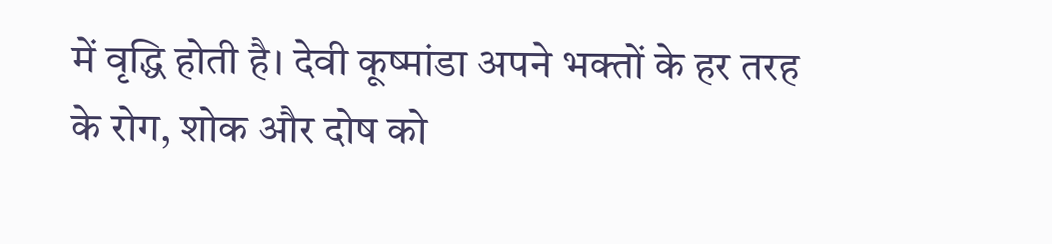में वृद्धि होती है। देवी कूष्मांडा अपने भक्तों के हर तरह के रोग, शोक और दोष को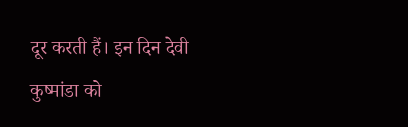दूर करती हैं। इन दिन देवी कुष्मांडा को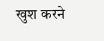खुश करने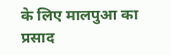के लिए मालपुआ का प्रसाद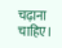चढ़ाना चाहिए।